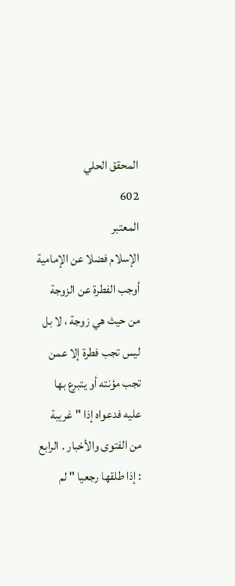المحقق الحلي
602
المعتبر
الإسلام فضلا عن الإمامية أوجب الفطرة عن الزوجة من حيث هي زوجة ، لا بل ليس تجب فطرة إلا عمن تجب مؤنته أو يتبرع بها عليه فدعواه إذا " غريبة من الفتوى والأخبار . الرابع : إذا طلقها رجعيا " لم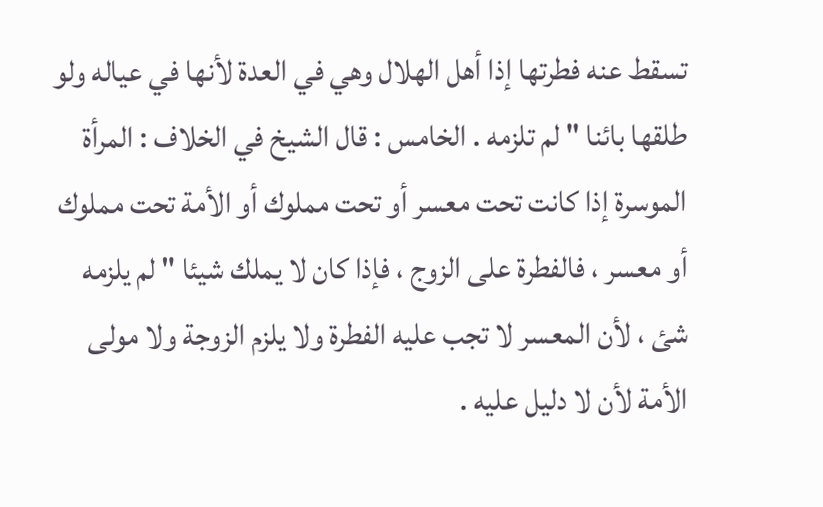تسقط عنه فطرتها إذا أهل الهلال وهي في العدة لأنها في عياله ولو طلقها بائنا " لم تلزمه . الخامس : قال الشيخ في الخلاف : المرأة الموسرة إذا كانت تحت معسر أو تحت مملوك أو الأمة تحت مملوك أو معسر ، فالفطرة على الزوج ، فإذا كان لا يملك شيئا " لم يلزمه شئ ، لأن المعسر لا تجب عليه الفطرة ولا يلزم الزوجة ولا مولى الأمة لأن لا دليل عليه .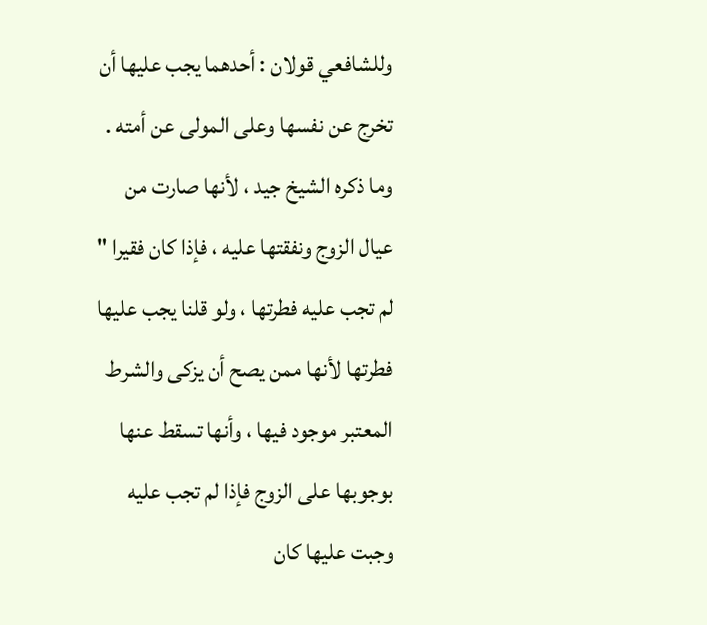وللشافعي قولان : أحدهما يجب عليها أن تخرج عن نفسها وعلى المولى عن أمته . وما ذكره الشيخ جيد ، لأنها صارت من عيال الزوج ونفقتها عليه ، فإذا كان فقيرا " لم تجب عليه فطرتها ، ولو قلنا يجب عليها فطرتها لأنها ممن يصح أن يزكى والشرط المعتبر موجود فيها ، وأنها تسقط عنها بوجوبها على الزوج فإذا لم تجب عليه وجبت عليها كان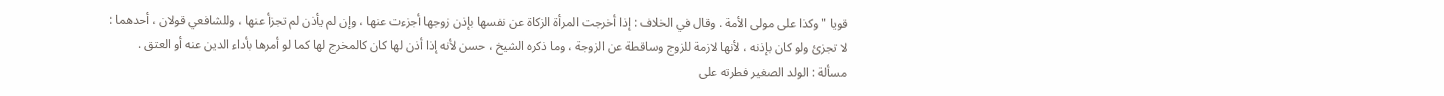قويا " وكذا على مولى الأمة . وقال في الخلاف : إذا أخرجت المرأة الزكاة عن نفسها بإذن زوجها أجزءت عنها ، وإن لم يأذن لم تجزأ عنها ، وللشافعي قولان ، أحدهما : لا تجزئ ولو كان بإذنه ، لأنها لازمة للزوج وساقطة عن الزوجة ، وما ذكره الشيخ ، حسن لأنه إذا أذن لها كان كالمخرج لها كما لو أمرها بأداء الدين عنه أو العتق . مسألة : الولد الصغير فطرته على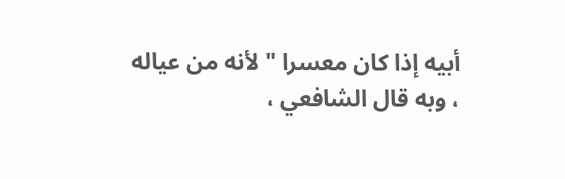أبيه إذا كان معسرا " لأنه من عياله ، وبه قال الشافعي ،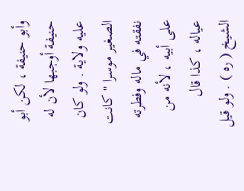وأبو حنيفة ، لكن أبو حنيفة أوجبها لأن له عليه ولاية . ولو كان الصغير موسرا " كانت نفقته في ماله وفطرته على أبيه ، لأنه من عياله ، كذا قال الشيخ ( ره ) . ولو قيل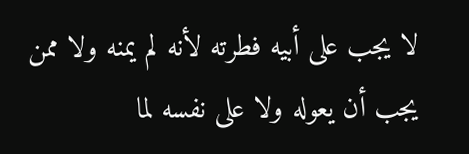لا يجب على أبيه فطرته لأنه لم يمنه ولا ممن يجب أن يعوله ولا على نفسه لما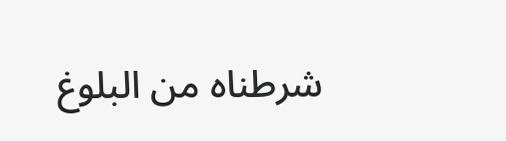شرطناه من البلوغ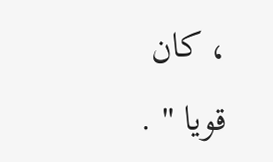، كان قويا " .